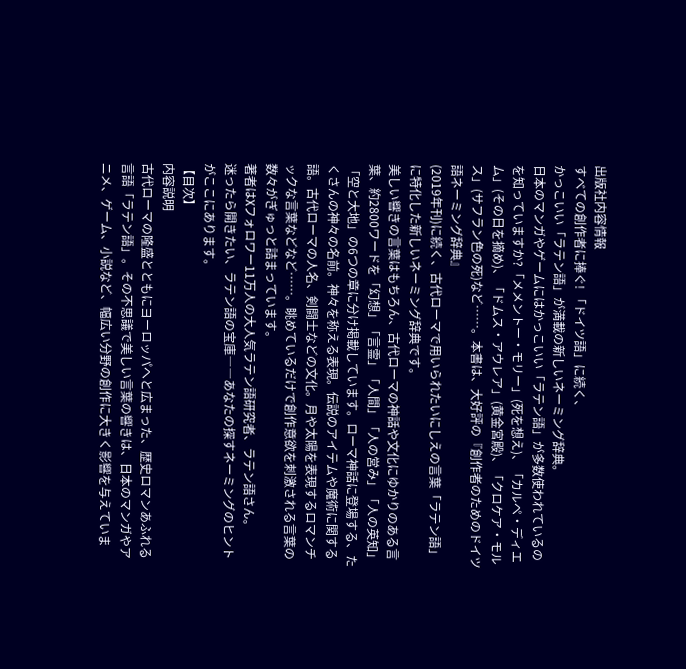出版社内容情報
すべての創作者に捧ぐ! 「ドイツ語」に続く、
かっこいい「ラテン語」が満載の新しいネーミング辞典。
日本のマンガやゲームにはかっこいい「ラテン語」が多数使われているのを知っていますか?「メメントー・モリー」(死を想え)、「カルペ・ディエム」(その日を摘め)、「ドムス・アウレア」(黄金宮殿)、「クロケア・モルス」(サフラン色の死)など……。本書は、大好評の『創作者のためのドイツ語ネーミング辞典』
(2019年刊)に続く、古代ローマで用いられたいにしえの言葉「ラテン語」に特化した新しいネーミング辞典です。
美しい響きの言葉はもちろん、古代ローマの神話や文化にゆかりのある言葉、約2800ワードを「幻想」「言霊」「人間」「人の営み」「人の英知」「空と大地」の6つの章に分け掲載しています。ローマ神話に登場する、たくさんの神々の名前。神々を称える表現。伝説のアイテムや魔術に関する語。古代ローマの人名、剣闘士などの文化。月や太陽を表現するロマンチックな言葉などなど……。眺めているだけで創作意欲を刺激される言葉の数々がぎゅっと詰まっています。
著者はXフォロワー11万人の大人気ラテン語研究者、ラテン語さん。
迷ったら開きたい、ラテン語の宝庫――あなたの探すネーミングのヒントがここにあります。
【目次】
内容説明
古代ローマの隆盛とともにヨーロッパへと広まった、歴史ロマンあふれる言語「ラテン語」。その不思議で美しい言葉の響きは、日本のマンガやアニメ、ゲーム、小説など、幅広い分野の創作に大きく影響を与えていま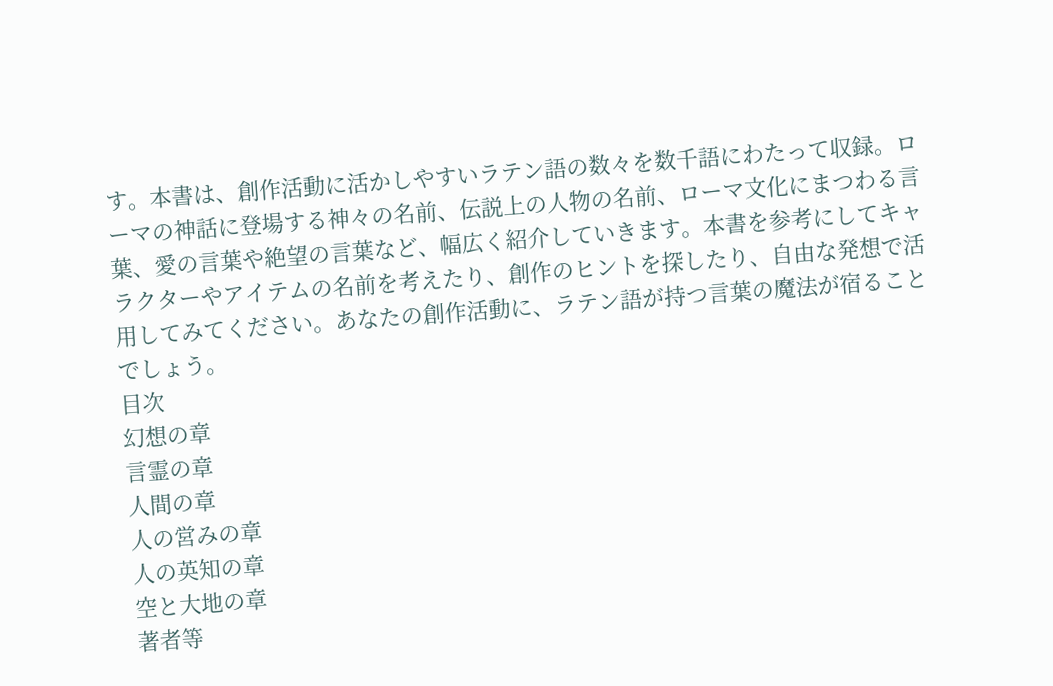す。本書は、創作活動に活かしやすいラテン語の数々を数千語にわたって収録。ローマの神話に登場する神々の名前、伝説上の人物の名前、ローマ文化にまつわる言葉、愛の言葉や絶望の言葉など、幅広く紹介していきます。本書を参考にしてキャラクターやアイテムの名前を考えたり、創作のヒントを探したり、自由な発想で活用してみてください。あなたの創作活動に、ラテン語が持つ言葉の魔法が宿ることでしょう。
目次
幻想の章
言霊の章
人間の章
人の営みの章
人の英知の章
空と大地の章
著者等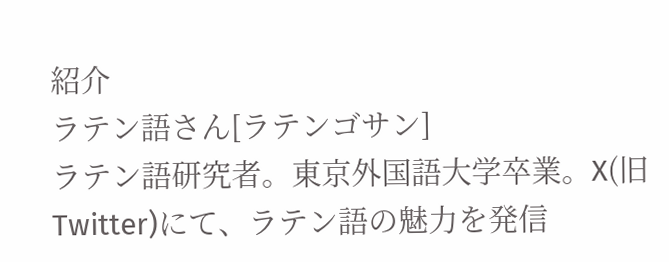紹介
ラテン語さん[ラテンゴサン]
ラテン語研究者。東京外国語大学卒業。X(旧Twitter)にて、ラテン語の魅力を発信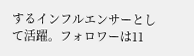するインフルエンサーとして活躍。フォロワーは11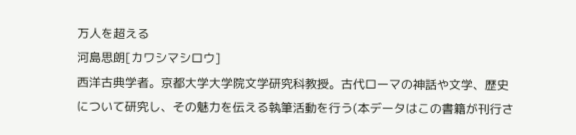万人を超える
河島思朗[カワシマシロウ]
西洋古典学者。京都大学大学院文学研究科教授。古代ローマの神話や文学、歴史について研究し、その魅力を伝える執筆活動を行う(本データはこの書籍が刊行さ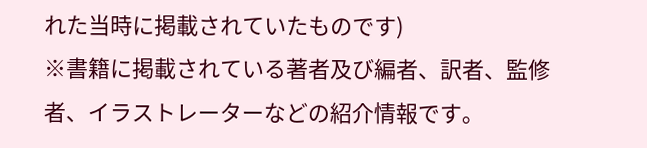れた当時に掲載されていたものです)
※書籍に掲載されている著者及び編者、訳者、監修者、イラストレーターなどの紹介情報です。